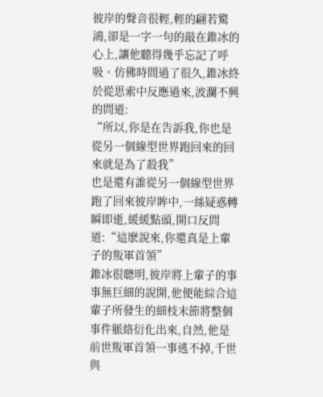彼岸的聲音很輕,輕的翩若驚鴻,卻是一字一句的敲在錐冰的心上,讓他聽得幾乎忘記了呼吸。仿佛時間過了很久,錐冰終於從思索中反應過來,波瀾不興的問道:
“所以,你是在告訴我,你也是從另一個線型世界跑回來的回來就是為了殺我”
也是還有誰從另一個線型世界跑了回來彼岸眸中,一絲疑惑轉瞬即逝,緩緩點頭,開口反問道:“這麽說來,你還真是上輩子的叛軍首領”
錐冰很聰明,彼岸將上輩子的事事無巨細的說開,他便能綜合這輩子所發生的細枝末節將整個事件脈絡衍化出來,自然,他是前世叛軍首領一事逃不掉,千世與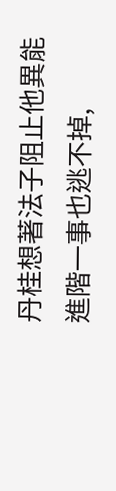丹桂想著法子阻止他異能進階一事也逃不掉,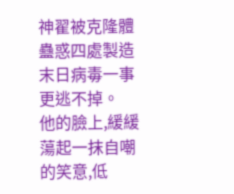神翟被克隆體蠱惑四處製造末日病毒一事更逃不掉。
他的臉上,緩緩蕩起一抹自嘲的笑意,低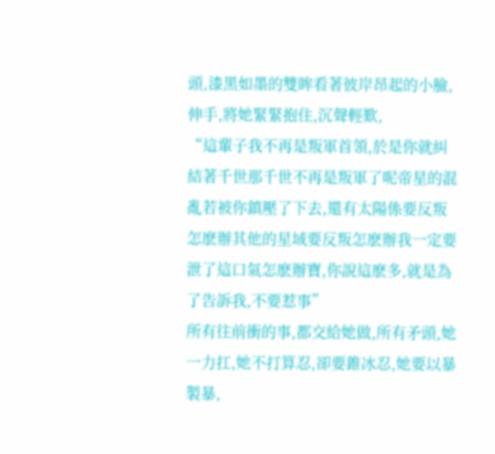頭,漆黑如墨的雙眸看著彼岸昂起的小臉,伸手,將她緊緊抱住,沉聲輕歎,
“這輩子我不再是叛軍首領,於是你就糾結著千世那千世不再是叛軍了呢帝星的混亂若被你鎮壓了下去,還有太陽係要反叛怎麽辦其他的星域要反叛怎麽辦我一定要泄了這口氣怎麽辦寶,你說這麽多,就是為了告訴我,不要惹事”
所有往前衝的事,都交給她做,所有矛頭,她一力扛,她不打算忍,卻要錐冰忍,她要以暴製暴,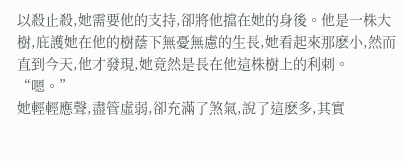以殺止殺,她需要他的支持,卻將他擋在她的身後。他是一株大樹,庇護她在他的樹蔭下無憂無慮的生長,她看起來那麽小,然而直到今天,他才發現,她竟然是長在他這株樹上的利刺。
“嗯。”
她輕輕應聲,盡管虛弱,卻充滿了煞氣,說了這麽多,其實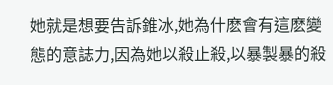她就是想要告訴錐冰,她為什麽會有這麽變態的意誌力,因為她以殺止殺,以暴製暴的殺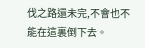伐之路還未完,不會也不能在這裏倒下去。